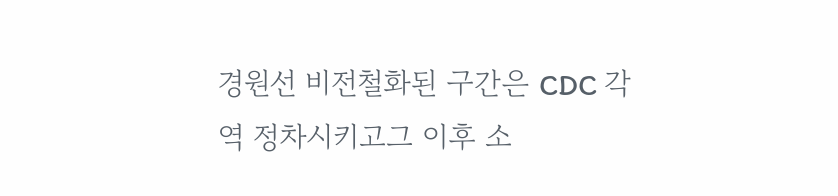경원선 비전철화된 구간은 CDC 각역 정차시키고그 이후 소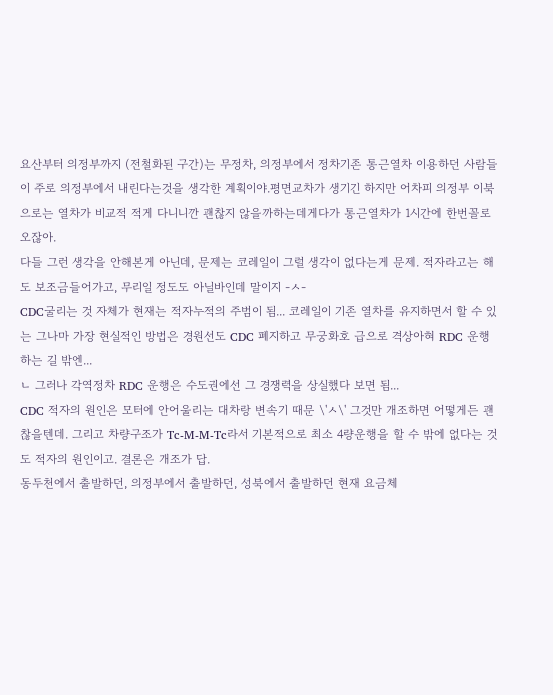요산부터 의정부까지 (전철화된 구간)는 무정차, 의정부에서 정차기존 통근열차 이용하던 사람들이 주로 의정부에서 내린다는것을 생각한 계획이야.평면교차가 생기긴 하지만 어차피 의정부 이북으로는 열차가 비교적 적게 다니니깐 괜찮지 않을까하는데게다가 통근열차가 1시간에 한번꼴로 오잖아.
다들 그런 생각을 안해본게 아닌데, 문제는 코레일이 그럴 생각이 없다는게 문제. 적자라고는 해도 보조금들어가고, 무리일 정도도 아닐바인데 말이지 -ㅅ-
CDC굴리는 것 자체가 현재는 적자누적의 주범이 됨... 코레일이 기존 열차를 유지하면서 할 수 있는 그나마 가장 현실적인 방법은 경원선도 CDC 폐지하고 무궁화호 급으로 격상아혀 RDC 운행하는 길 밖엔...
ㄴ 그러나 각역정차 RDC 운행은 수도권에선 그 경쟁력을 상실했다 보면 됨...
CDC 적자의 원인은 모터에 안어울리는 대차랑 변속기 때문 \'ㅅ\' 그것만 개조하면 어떻게든 괜찮을텐데. 그리고 차량구조가 Tc-M-M-Tc라서 기본적으로 최소 4량운행을 할 수 밖에 없다는 것도 적자의 원인이고. 결론은 개조가 답.
동두천에서 출발하던, 의정부에서 출발하던, 성북에서 출발하던 현재 요금체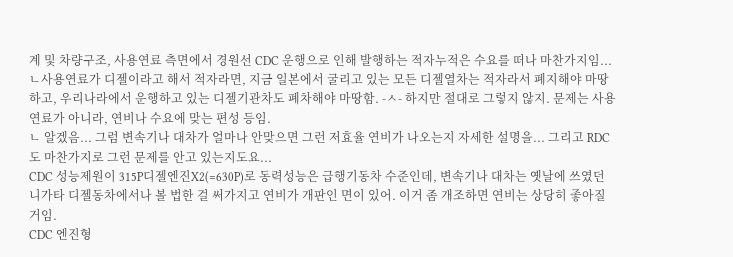계 및 차량구조, 사용연료 측면에서 경원선 CDC 운행으로 인해 발행하는 적자누적은 수요를 떠나 마찬가지임...
ㄴ사용연료가 디젤이라고 해서 적자라면, 지금 일본에서 굴리고 있는 모든 디젤열차는 적자라서 폐지해야 마땅하고, 우리나라에서 운행하고 있는 디젤기관차도 폐차해야 마땅함. -ㅅ- 하지만 절대로 그렇지 않지. 문제는 사용연료가 아니라, 연비나 수요에 맞는 편성 등임.
ㄴ 알겠음... 그럼 변속기나 대차가 얼마나 안맞으면 그런 저효율 연비가 나오는지 자세한 설명을... 그리고 RDC도 마찬가지로 그런 문제를 안고 있는지도요...
CDC 성능제원이 315P디젤엔진X2(=630P)로 동력성능은 급행기동차 수준인데, 변속기나 대차는 옛날에 쓰였던 니가타 디젤동차에서나 볼 법한 걸 써가지고 연비가 개판인 면이 있어. 이거 좀 개조하면 연비는 상당히 좋아질 거임.
CDC 엔진형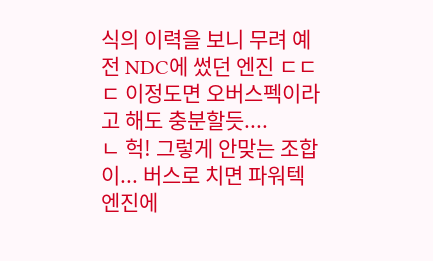식의 이력을 보니 무려 예전 NDC에 썼던 엔진 ㄷㄷㄷ 이정도면 오버스펙이라고 해도 충분할듯....
ㄴ 헉! 그렇게 안맞는 조합이... 버스로 치면 파워텍 엔진에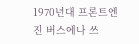1970년대 프론트엔진 버스에나 쓰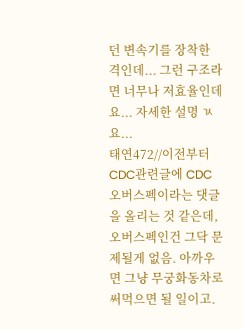던 변속기를 장착한 격인데... 그런 구조라면 너무나 저효율인데요... 자세한 설명 ㄳ요...
태연472//이전부터 CDC관련글에 CDC오버스펙이라는 댓글을 올리는 것 같은데, 오버스펙인건 그닥 문제될게 없음. 아까우면 그냥 무궁화동차로 써먹으면 될 일이고.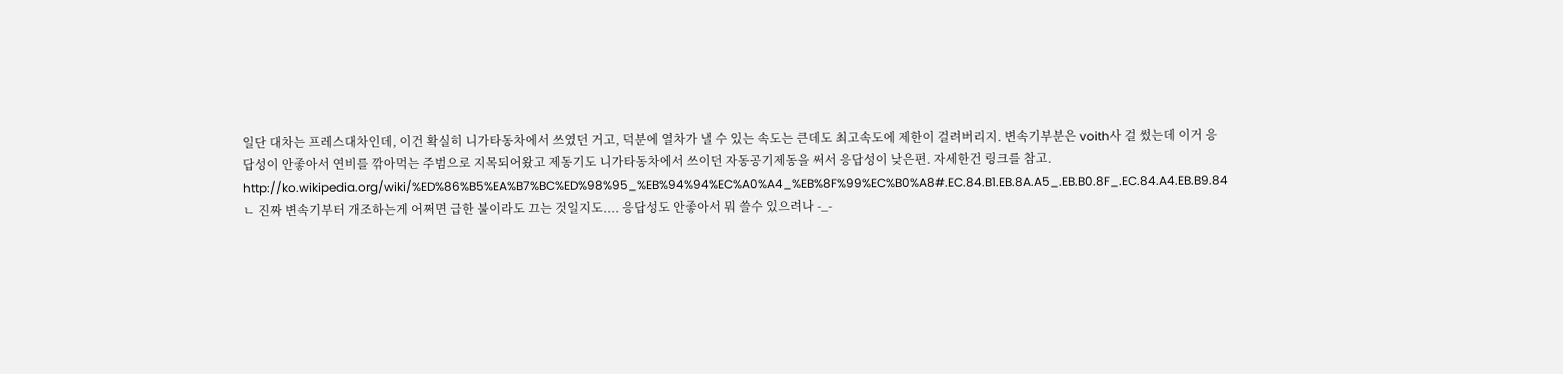일단 대차는 프레스대차인데, 이건 확실히 니가타동차에서 쓰였던 거고, 덕분에 열차가 낼 수 있는 속도는 큰데도 최고속도에 제한이 걸려버리지. 변속기부분은 voith사 걸 썼는데 이거 응답성이 안좋아서 연비를 깎아먹는 주범으로 지목되어왔고 제동기도 니가타동차에서 쓰이던 자동공기제동을 써서 응답성이 낮은편. 자세한건 링크를 참고.
http://ko.wikipedia.org/wiki/%ED%86%B5%EA%B7%BC%ED%98%95_%EB%94%94%EC%A0%A4_%EB%8F%99%EC%B0%A8#.EC.84.B1.EB.8A.A5_.EB.B0.8F_.EC.84.A4.EB.B9.84
ㄴ 진짜 변속기부터 개조하는게 어쩌면 급한 불이라도 끄는 것일지도.... 응답성도 안좋아서 뭐 쓸수 있으려나 -_-